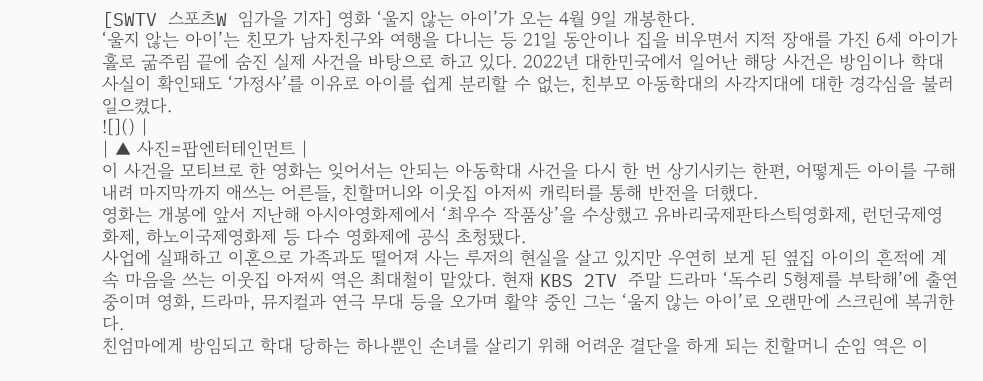[SWTV 스포츠W 임가을 기자] 영화 ‘울지 않는 아이’가 오는 4월 9일 개봉한다.
‘울지 않는 아이’는 친모가 남자친구와 여행을 다니는 등 21일 동안이나 집을 비우면서 지적 장애를 가진 6세 아이가 홀로 굶주림 끝에 숨진 실제 사건을 바탕으로 하고 있다. 2022년 대한민국에서 일어난 해당 사건은 방임이나 학대 사실이 확인돼도 ‘가정사’를 이유로 아이를 쉽게 분리할 수 없는, 친부모 아동학대의 사각지대에 대한 경각심을 불러일으켰다.
![]() |
| ▲ 사진=팝엔터테인먼트 |
이 사건을 모티브로 한 영화는 잊어서는 안되는 아동학대 사건을 다시 한 번 상기시키는 한편, 어떻게든 아이를 구해내려 마지막까지 애쓰는 어른들, 친할머니와 이웃집 아저씨 캐릭터를 통해 반전을 더했다.
영화는 개봉에 앞서 지난해 아시아영화제에서 ‘최우수 작품상’을 수상했고 유바리국제판타스틱영화제, 런던국제영화제, 하노이국제영화제 등 다수 영화제에 공식 초청됐다.
사업에 실패하고 이혼으로 가족과도 떨어져 사는 루저의 현실을 살고 있지만 우연히 보게 된 옆집 아이의 흔적에 계속 마음을 쓰는 이웃집 아저씨 역은 최대철이 맡았다. 현재 KBS 2TV 주말 드라마 ‘독수리 5형제를 부탁해’에 출연 중이며 영화, 드라마, 뮤지컬과 연극 무대 등을 오가며 활약 중인 그는 ‘울지 않는 아이’로 오랜만에 스크린에 복귀한다.
친엄마에게 방임되고 학대 당하는 하나뿐인 손녀를 살리기 위해 어려운 결단을 하게 되는 친할머니 순임 역은 이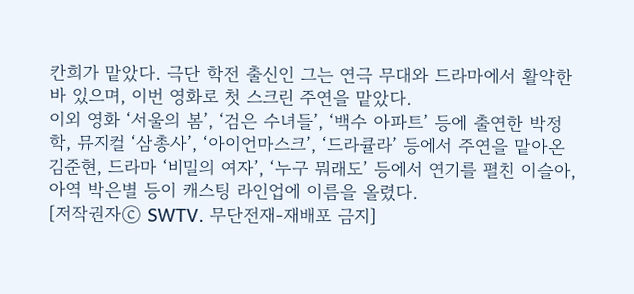칸희가 맡았다. 극단 학전 출신인 그는 연극 무대와 드라마에서 활약한 바 있으며, 이번 영화로 첫 스크린 주연을 맡았다.
이외 영화 ‘서울의 봄’, ‘검은 수녀들’, ‘백수 아파트’ 등에 출연한 박정학, 뮤지컬 ‘삼총사’, ‘아이언마스크’, ‘드라큘라’ 등에서 주연을 맡아온 김준현, 드라마 ‘비밀의 여자’, ‘누구 뭐래도’ 등에서 연기를 펼친 이슬아, 아역 박은별 등이 캐스팅 라인업에 이름을 올렸다.
[저작권자ⓒ SWTV. 무단전재-재배포 금지]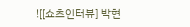![[쇼츠인터뷰] 박현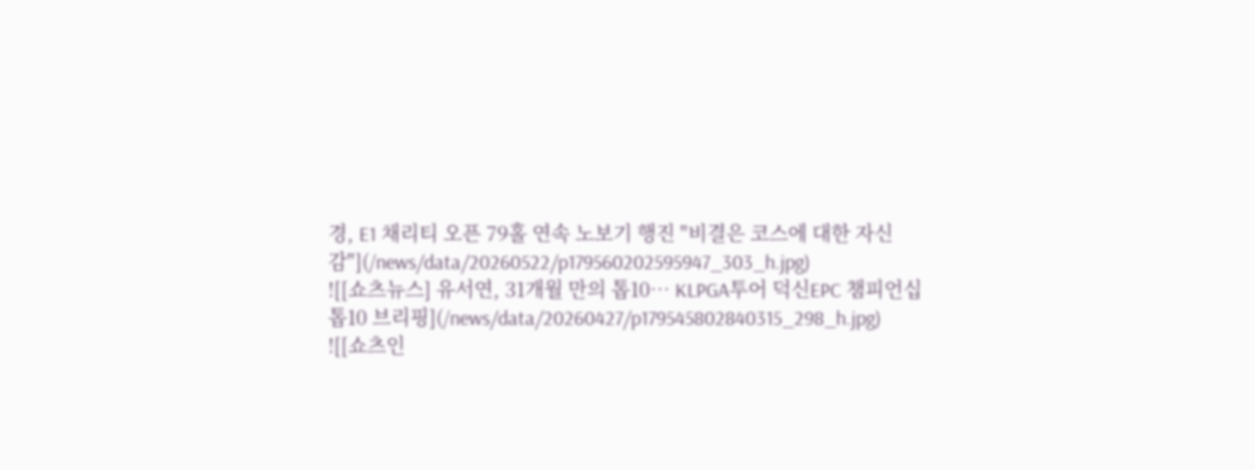경, E1 채리티 오픈 79홀 연속 노보기 행진 "비결은 코스에 대한 자신감"](/news/data/20260522/p179560202595947_303_h.jpg)
![[쇼츠뉴스] 유서연, 31개월 만의 톱10… KLPGA투어 덕신EPC 챔피언십 톱10 브리핑](/news/data/20260427/p179545802840315_298_h.jpg)
![[쇼츠인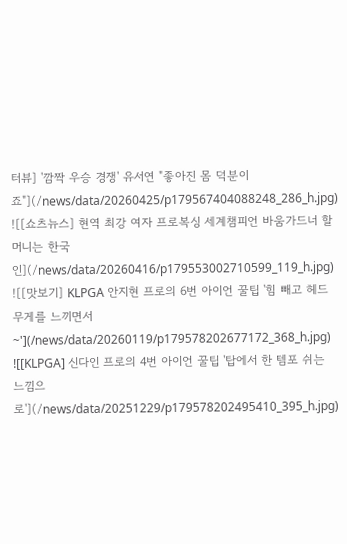터뷰] '깜짝 우승 경쟁' 유서연 "좋아진 몸 덕분이죠"](/news/data/20260425/p179567404088248_286_h.jpg)
![[쇼츠뉴스] 현역 최강 여자 프로복싱 세계챔피언 바움가드너 할머니는 한국인](/news/data/20260416/p179553002710599_119_h.jpg)
![[맛보기] KLPGA 안지현 프로의 6번 아이언 꿀팁 '힘 빼고 헤드 무게를 느끼면서~'](/news/data/20260119/p179578202677172_368_h.jpg)
![[KLPGA] 신다인 프로의 4번 아이언 꿀팁 '탑에서 한 템포 쉬는 느낌으로'](/news/data/20251229/p179578202495410_395_h.jpg)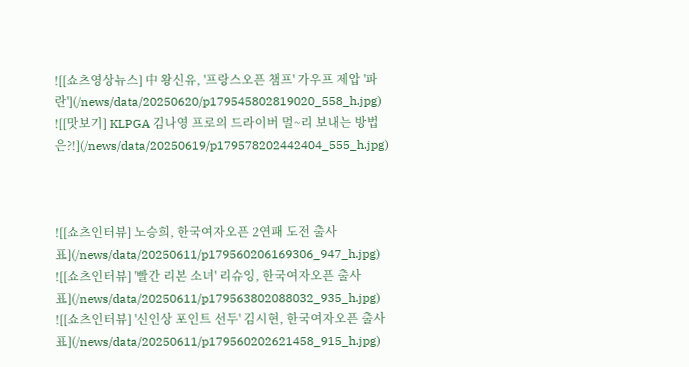![[쇼츠영상뉴스] 中 왕신유, '프랑스오픈 챔프' 가우프 제압 '파란'](/news/data/20250620/p179545802819020_558_h.jpg)
![[맛보기] KLPGA 김나영 프로의 드라이버 멀~리 보내는 방법은?!](/news/data/20250619/p179578202442404_555_h.jpg)



![[쇼츠인터뷰] 노승희, 한국여자오픈 2연패 도전 출사표](/news/data/20250611/p179560206169306_947_h.jpg)
![[쇼츠인터뷰] '빨간 리본 소녀' 리슈잉, 한국여자오픈 출사표](/news/data/20250611/p179563802088032_935_h.jpg)
![[쇼츠인터뷰] '신인상 포인트 선두' 김시현, 한국여자오픈 출사표](/news/data/20250611/p179560202621458_915_h.jpg)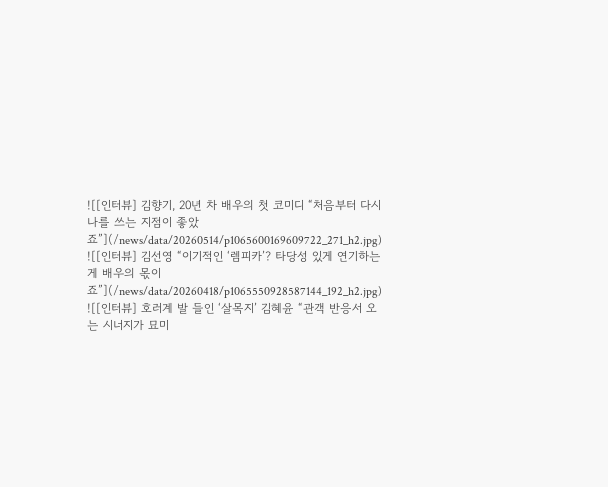![[인터뷰] 김향기, 20년 차 배우의 첫 코미디 “처음부터 다시 나를 쓰는 지점이 좋았죠”](/news/data/20260514/p1065600169609722_271_h2.jpg)
![[인터뷰] 김선영 “이기적인 ‘렘피카’? 타당성 있게 연기하는 게 배우의 몫이죠”](/news/data/20260418/p1065550928587144_192_h2.jpg)
![[인터뷰] 호러계 발 들인 ‘살목지’ 김혜윤 “관객 반응서 오는 시너지가 묘미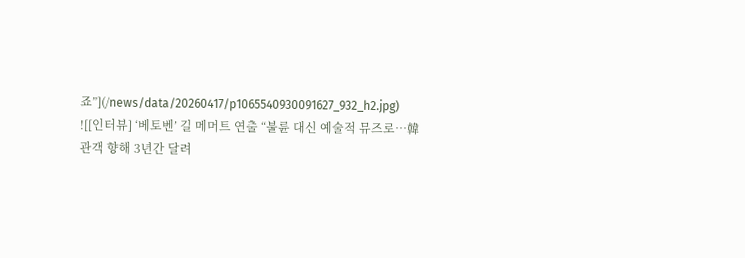죠”](/news/data/20260417/p1065540930091627_932_h2.jpg)
![[인터뷰] ‘베토벤’ 길 메머트 연출 “불륜 대신 예술적 뮤즈로…韓 관객 향해 3년간 달려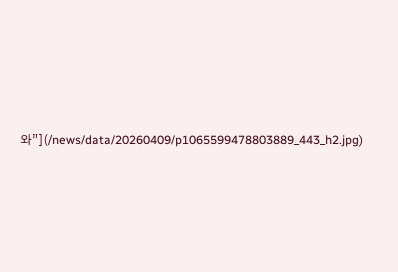와”](/news/data/20260409/p1065599478803889_443_h2.jpg)